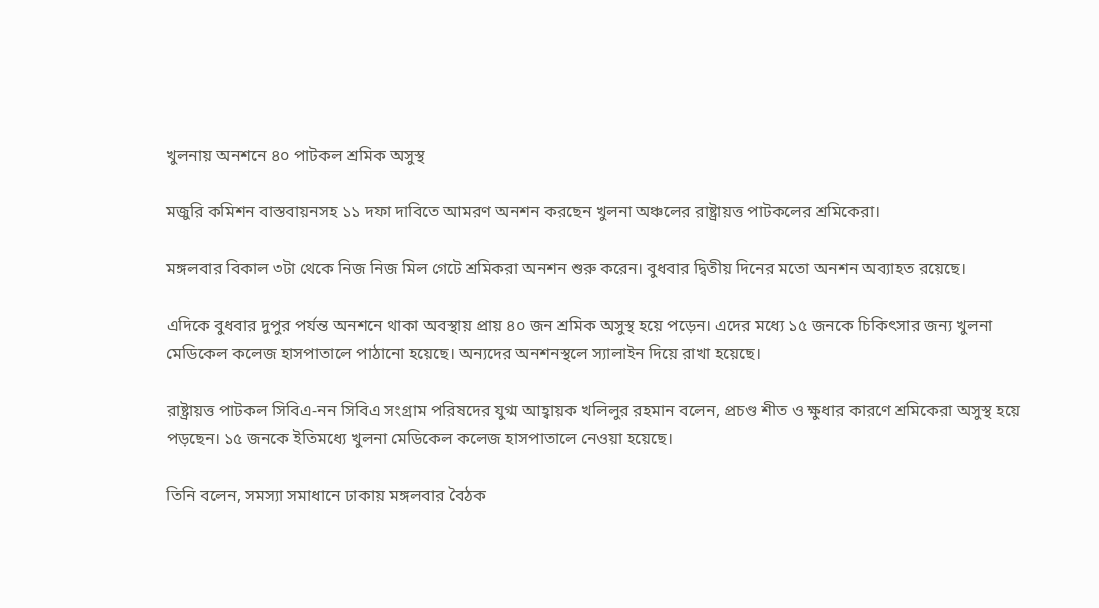খুলনায় অনশনে ৪০ পাটকল শ্রমিক অসুস্থ

মজুরি কমিশন বাস্তবায়নসহ ১১ দফা দাবিতে আমরণ অনশন করছেন খুলনা অঞ্চলের রাষ্ট্রায়ত্ত পাটকলের শ্রমিকেরা।

মঙ্গলবার বিকাল ৩টা থেকে নিজ নিজ মিল গেটে শ্রমিকরা অনশন শুরু করেন। বুধবার দ্বিতীয় দিনের মতো অনশন অব্যাহত রয়েছে।

এদিকে বুধবার দুপুর পর্যন্ত অনশনে থাকা অবস্থায় প্রায় ৪০ জন শ্রমিক অসুস্থ হয়ে পড়েন। এদের মধ্যে ১৫ জনকে চিকিৎসার জন্য খুলনা মেডিকেল কলেজ হাসপাতালে পাঠানো হয়েছে। অন্যদের অনশনস্থলে স্যালাইন দিয়ে রাখা হয়েছে।

রাষ্ট্রায়ত্ত পাটকল সিবিএ-নন সিবিএ সংগ্রাম পরিষদের যুগ্ম আহ্বায়ক খলিলুর রহমান বলেন, প্রচণ্ড শীত ও ক্ষুধার কারণে শ্রমিকেরা অসুস্থ হয়ে পড়ছেন। ১৫ জনকে ইতিমধ্যে খুলনা মেডিকেল কলেজ হাসপাতালে নেওয়া হয়েছে।

তিনি বলেন, সমস্যা সমাধানে ঢাকায় মঙ্গলবার বৈঠক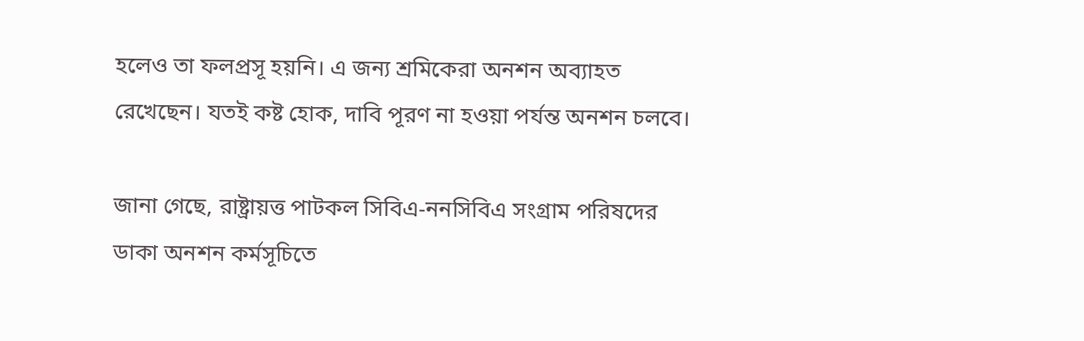হলেও তা ফলপ্রসূ হয়নি। এ জন্য শ্রমিকেরা অনশন অব্যাহত রেখেছেন। যতই কষ্ট হোক, দাবি পূরণ না হওয়া পর্যন্ত অনশন চলবে।

জানা গেছে, রাষ্ট্রায়ত্ত পাটকল সিবিএ-ননসিবিএ সংগ্রাম পরিষদের ডাকা অনশন কর্মসূচিতে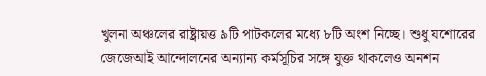খুলনা অঞ্চলের রাষ্ট্রায়ত্ত ৯টি পাটকলের মধ্যে ৮টি অংশ নিচ্ছে। শুধু যশোরের জেজেআই আন্দোলনের অন্যান্য কর্মসূচির সঙ্গে যুক্ত থাকলেও অনশন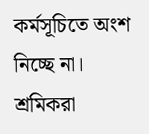কর্মসূচিতে অংশ নিচ্ছে না। শ্রমিকরা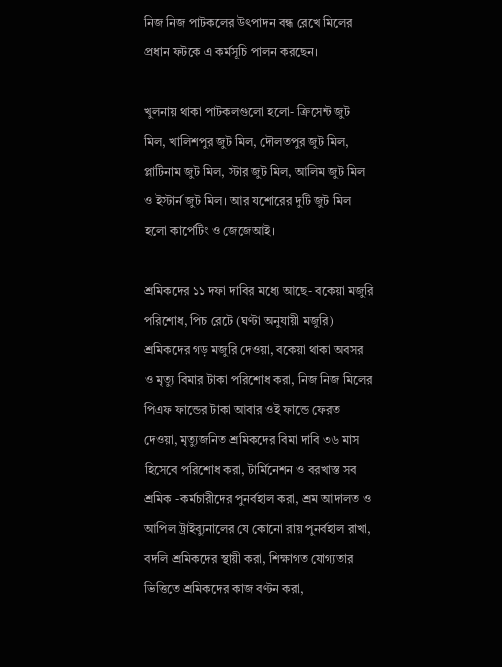নিজ নিজ পাটকলের উৎপাদন বন্ধ রেখে মিলের প্রধান ফটকে এ কর্মসূচি পালন করছেন।

খুলনায় থাকা পাটকলগুলো হলো- ক্রিসেন্ট জুট মিল, খালিশপুর জুট মিল, দৌলতপুর জুট মিল, প্লাটিনাম জুট মিল, স্টার জুট মিল, আলিম জুট মিল ও ইস্টার্ন জুট মিল। আর যশোরের দুটি জুট মিল হলো কার্পেটিং ও জেজেআই।

শ্রমিকদের ১১ দফা দাবির মধ্যে আছে- বকেয়া মজুরি পরিশোধ, পিচ রেটে (ঘণ্টা অনুযায়ী মজুরি) শ্রমিকদের গড় মজুরি দেওয়া, বকেয়া থাকা অবসর ও মৃত্যু বিমার টাকা পরিশোধ করা, নিজ নিজ মিলের পিএফ ফান্ডের টাকা আবার ওই ফান্ডে ফেরত দেওয়া, মৃত্যুজনিত শ্রমিকদের বিমা দাবি ৩৬ মাস হিসেবে পরিশোধ করা, টার্মিনেশন ও বরখাস্ত সব শ্রমিক -কর্মচারীদের পুনর্বহাল করা, শ্রম আদালত ও আপিল ট্রাইব্যুনালের যে কোনো রায় পুনর্বহাল রাখা, বদলি শ্রমিকদের স্থায়ী করা, শিক্ষাগত যোগ্যতার ভিত্তিতে শ্রমিকদের কাজ বণ্টন করা,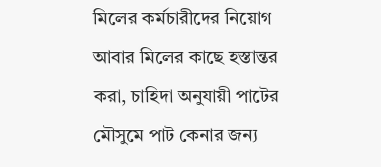মিলের কর্মচারীদের নিয়োগ আবার মিলের কাছে হস্তান্তর করা, চাহিদা অনুযায়ী পাটের মৌসুমে পাট কেনার জন্য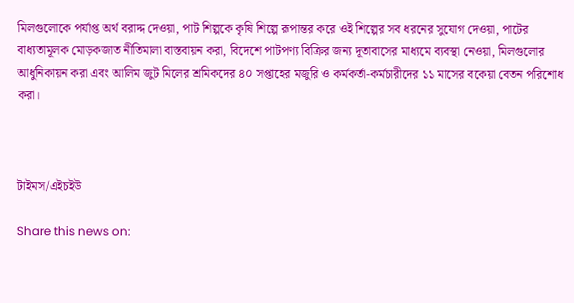মিলগুলোকে পর্যাপ্ত অর্থ বরাদ্দ দেওয়া, পাট শিল্পকে কৃষি শিল্পে রূপান্তর করে ওই শিল্পের সব ধরনের সুযোগ দেওয়া, পাটের বাধ্যতামূলক মোড়কজাত নীতিমালা বাস্তবায়ন করা, বিদেশে পাটপণ্য বিক্রির জন্য দূতাবাসের মাধ্যমে ব্যবস্থা নেওয়া, মিলগুলোর আধুনিকায়ন করা এবং আলিম জুট মিলের শ্রমিকদের ৪০ সপ্তাহের মজুরি ও কর্মকর্তা-কর্মচারীদের ১১ মাসের বকেয়া বেতন পরিশোধ করা।



টাইমস/এইচইউ

Share this news on: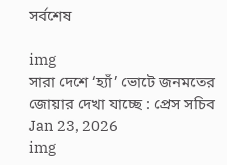সর্বশেষ

img
সারা দেশে ‘হ্যাঁ’ ভোটে জনমতের জোয়ার দেখা যাচ্ছে : প্রেস সচিব Jan 23, 2026
img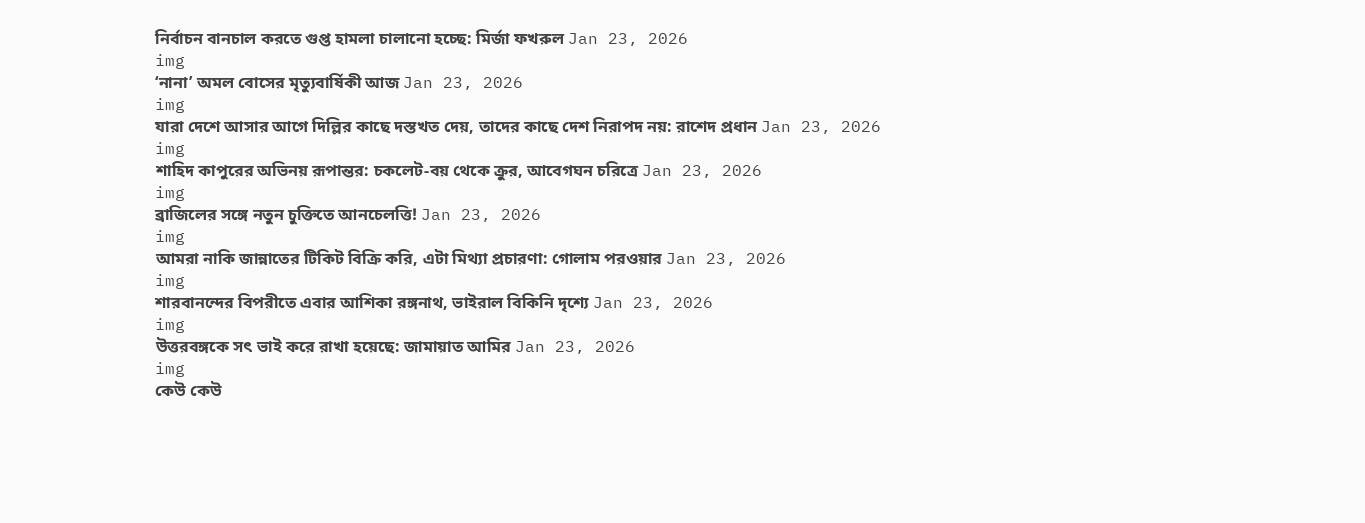নির্বাচন বানচাল করতে গুপ্ত হামলা চালানো হচ্ছে: মির্জা ফখরুল Jan 23, 2026
img
‘নানা’ অমল বোসের মৃত্যুবার্ষিকী আজ Jan 23, 2026
img
যারা দেশে আসার আগে দিল্লির কাছে দস্তখত দেয়, তাদের কাছে দেশ নিরাপদ নয়: রাশেদ প্রধান Jan 23, 2026
img
শাহিদ কাপুরের অভিনয় রূপান্তর: চকলেট-বয় থেকে ক্রুর, আবেগঘন চরিত্রে Jan 23, 2026
img
ব্রাজিলের সঙ্গে নতুন চুক্তিতে আনচেলত্তি! Jan 23, 2026
img
আমরা নাকি জান্নাতের টিকিট বিক্রি করি, এটা মিথ্যা প্রচারণা: গোলাম পরওয়ার Jan 23, 2026
img
শারবানন্দের বিপরীতে এবার আশিকা রঙ্গনাথ, ভাইরাল বিকিনি দৃশ্যে Jan 23, 2026
img
উত্তরবঙ্গকে সৎ ভাই করে রাখা হয়েছে: জামায়াত আমির Jan 23, 2026
img
কেউ কেউ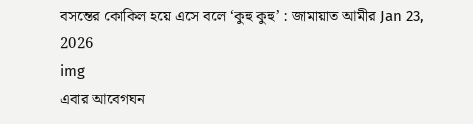বসন্তের কোকিল হয়ে এসে বলে ‘কুহু কুহু’ : জামায়াত আমীর Jan 23, 2026
img
এবার আবেগঘন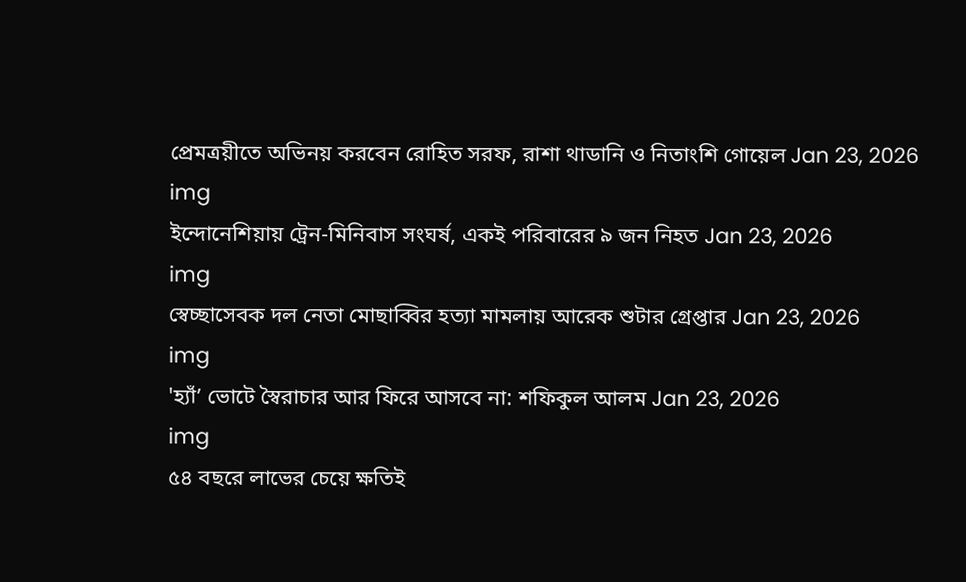প্রেমত্রয়ীতে অভিনয় করবেন রোহিত সরফ, রাশা থাডানি ও নিতাংশি গোয়েল Jan 23, 2026
img
ইন্দোনেশিয়ায় ট্রেন-মিনিবাস সংঘর্ষ, একই পরিবারের ৯ জন নিহত Jan 23, 2026
img
স্বেচ্ছাসেবক দল নেতা মোছাব্বির হত্যা মামলায় আরেক শুটার গ্রেপ্তার Jan 23, 2026
img
'হ্যাঁ’ ভোটে স্বৈরাচার আর ফিরে আসবে না: শফিকুল আলম Jan 23, 2026
img
৫৪ বছরে লাভের চেয়ে ক্ষতিই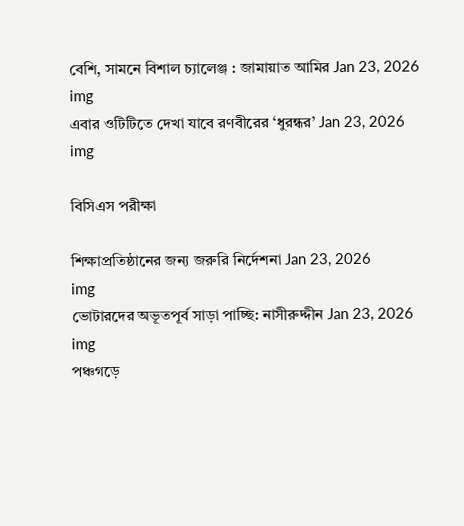বেশি, সামনে বিশাল চ্যালেঞ্জ : জামায়াত আমির Jan 23, 2026
img
এবার ওটিটিতে দেখা যাবে রণবীরের ‘ধুরন্ধর’ Jan 23, 2026
img

বিসিএস পরীক্ষা

শিক্ষাপ্রতিষ্ঠানের জন্য জরুরি নির্দেশনা Jan 23, 2026
img
ভোটারদের অভূতপূর্ব সাড়া পাচ্ছি: নাসীরুদ্দীন Jan 23, 2026
img
পঞ্চগড়ে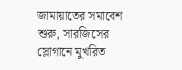জামায়াতের সমাবেশ শুরু, সারজিসের স্লোগানে মুখরিত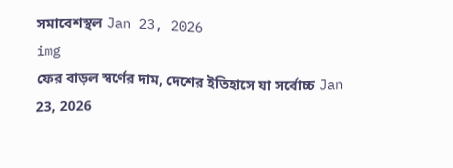সমাবেশস্থল Jan 23, 2026
img
ফের বাড়ল স্বর্ণের দাম, দেশের ইতিহাসে যা সর্বোচ্চ Jan 23, 2026